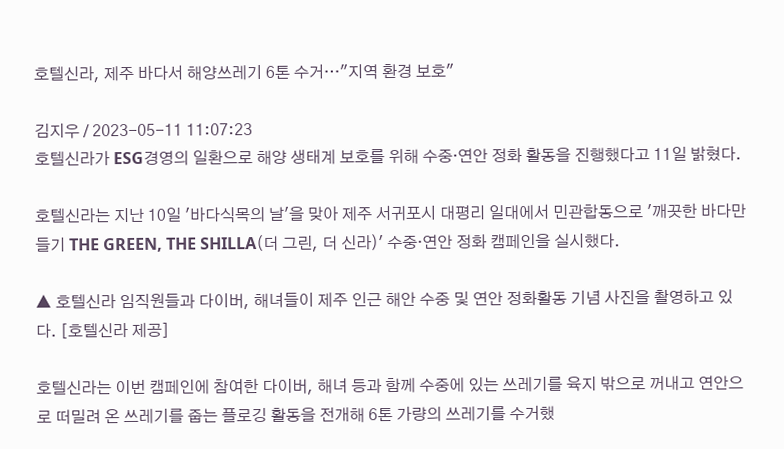호텔신라, 제주 바다서 해양쓰레기 6톤 수거…"지역 환경 보호"

김지우 / 2023-05-11 11:07:23
호텔신라가 ESG경영의 일환으로 해양 생태계 보호를 위해 수중·연안 정화 활동을 진행했다고 11일 밝혔다.

호텔신라는 지난 10일 '바다식목의 날'을 맞아 제주 서귀포시 대평리 일대에서 민관합동으로 '깨끗한 바다만들기 THE GREEN, THE SHILLA(더 그린, 더 신라)' 수중·연안 정화 캠페인을 실시했다.

▲ 호텔신라 임직원들과 다이버, 해녀들이 제주 인근 해안 수중 및 연안 정화활동 기념 사진을 촬영하고 있다. [호텔신라 제공]

호텔신라는 이번 캠페인에 참여한 다이버, 해녀 등과 함께 수중에 있는 쓰레기를 육지 밖으로 꺼내고 연안으로 떠밀려 온 쓰레기를 줍는 플로깅 활동을 전개해 6톤 가량의 쓰레기를 수거했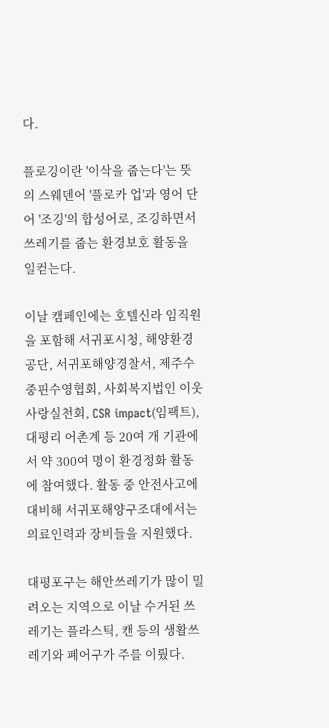다.

플로깅이란 '이삭을 줍는다'는 뜻의 스웨덴어 '플로카 업'과 영어 단어 '조깅'의 합성어로, 조깅하면서 쓰레기를 줍는 환경보호 활동을 일컫는다.

이날 캠페인에는 호텔신라 임직원을 포함해 서귀포시청, 해양환경공단, 서귀포해양경찰서, 제주수중핀수영협회, 사회복지법인 이웃사랑실천회, CSR impact(임팩트), 대평리 어촌계 등 20여 개 기관에서 약 300여 명이 환경정화 활동에 참여했다. 활동 중 안전사고에 대비해 서귀포해양구조대에서는 의료인력과 장비들을 지원했다.

대평포구는 해안쓰레기가 많이 밀려오는 지역으로 이날 수거된 쓰레기는 플라스틱, 캔 등의 생활쓰레기와 폐어구가 주를 이뤘다.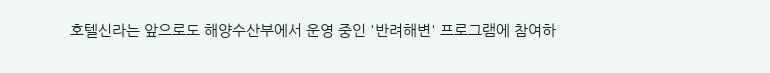호텔신라는 앞으로도 해양수산부에서 운영 중인 '반려해변' 프로그램에 참여하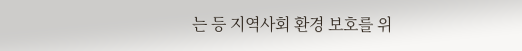는 등 지역사회 환경 보호를 위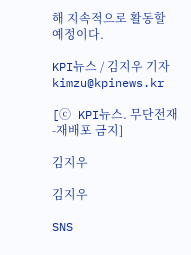해 지속적으로 활동할 예정이다.

KPI뉴스 / 김지우 기자 kimzu@kpinews.kr

[ⓒ KPI뉴스. 무단전재-재배포 금지]

김지우

김지우

SNS